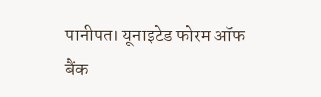पानीपत। यूनाइटेड फोरम ऑफ बैंक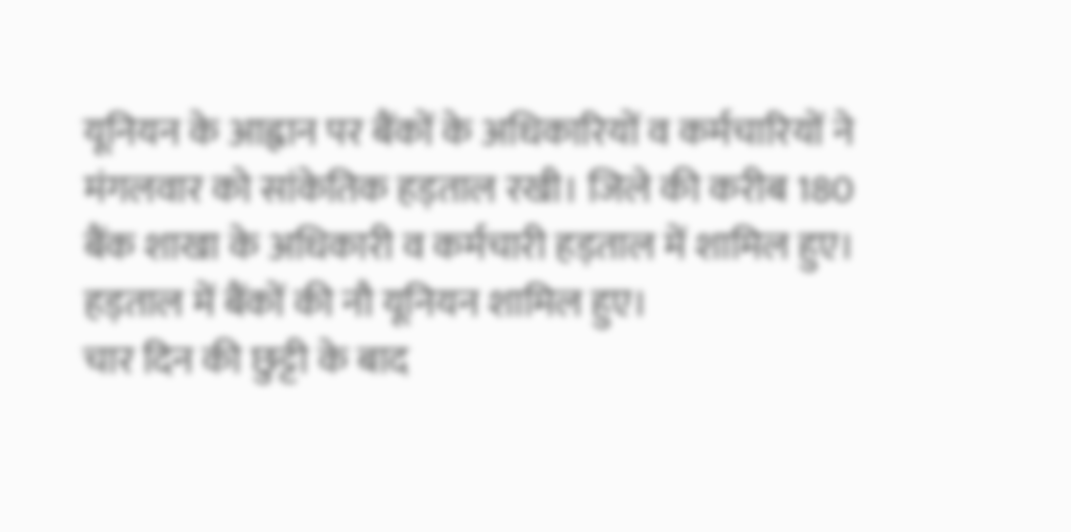यूनियन के आह्वान पर बैंकों के अधिकारियों व कर्मचारियों ने मंगलवार को सांकेतिक हड़ताल रखी। जिले की करीब 180 बैंक शाखा के अधिकारी व कर्मचारी हड़ताल में शामिल हुए। हड़ताल में बैंकों की नौ यूनियन शामिल हुए।
चार दिन की छुट्टी के बाद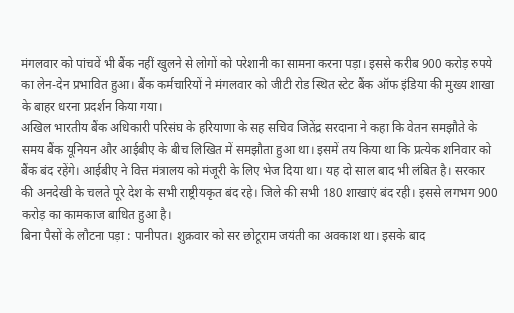मंगलवार को पांचवें भी बैंक नहीं खुलने से लोगों को परेशानी का सामना करना पड़ा। इससे करीब 900 करोड़ रुपये का लेन-देन प्रभावित हुआ। बैंक कर्मचारियों ने मंगलवार को जीटी रोड स्थित स्टेट बैंक ऑफ इंडिया की मुख्य शाखा के बाहर धरना प्रदर्शन किया गया।
अखिल भारतीय बैंक अधिकारी परिसंघ के हरियाणा के सह सचिव जितेंद्र सरदाना ने कहा कि वेतन समझौते के समय बैंक यूनियन और आईबीए के बीच लिखित में समझौता हुआ था। इसमें तय किया था कि प्रत्येक शनिवार को बैंक बंद रहेंगे। आईबीए ने वित्त मंत्रालय को मंजूरी के लिए भेज दिया था। यह दो साल बाद भी लंबित है। सरकार की अनदेखी के चलते पूरे देश के सभी राष्ट्रीयकृत बंद रहे। जिले की सभी 180 शाखाएं बंद रही। इससे लगभग 900 करोड़ का कामकाज बाधित हुआ है।
बिना पैसों के लौटना पड़ा : पानीपत। शुक्रवार को सर छोटूराम जयंती का अवकाश था। इसके बाद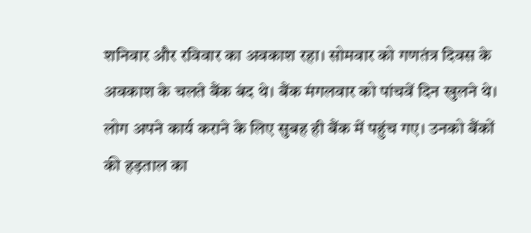शनिवार और रविवार का अवकाश रहा। सोमवार को गणतंत्र दिवस के अवकाश के चलते बैंक बंद थे। बैंक मंगलवार को पांचवें दिन खुलने थे। लोग अपने कार्य कराने के लिए सुबह ही बैंक में पहुंच गए। उनको बैंकों की हड़ताल का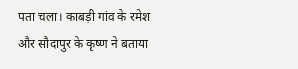पता चला। काबड़ी गांव के रमेश और सौदापुर के कृष्ण ने बताया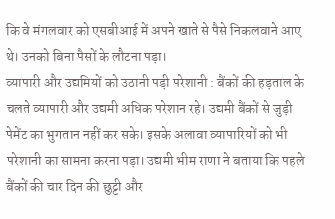कि वे मंगलवार को एसबीआई में अपने खाते से पैसे निकलवाने आए थे। उनको बिना पैसों के लौटना पड़ा।
व्यापारी और उद्यमियों को उठानी पड़ी परेशानी : बैंकों की हड़ताल के चलते व्यापारी और उद्यमी अधिक परेशान रहे। उद्यमी बैंकों से जुड़ी पेमेंट का भुगतान नहीं कर सके। इसके अलावा व्यापारियों को भी परेशानी का सामना करना पड़ा। उद्यमी भीम राणा ने बताया कि पहले बैंकों की चार दिन की छुट्टी और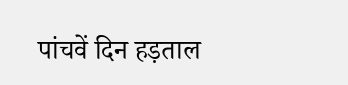पांचवें दिन हड़ताल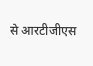से आरटीजीएस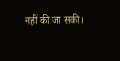नहीं की जा सकी।